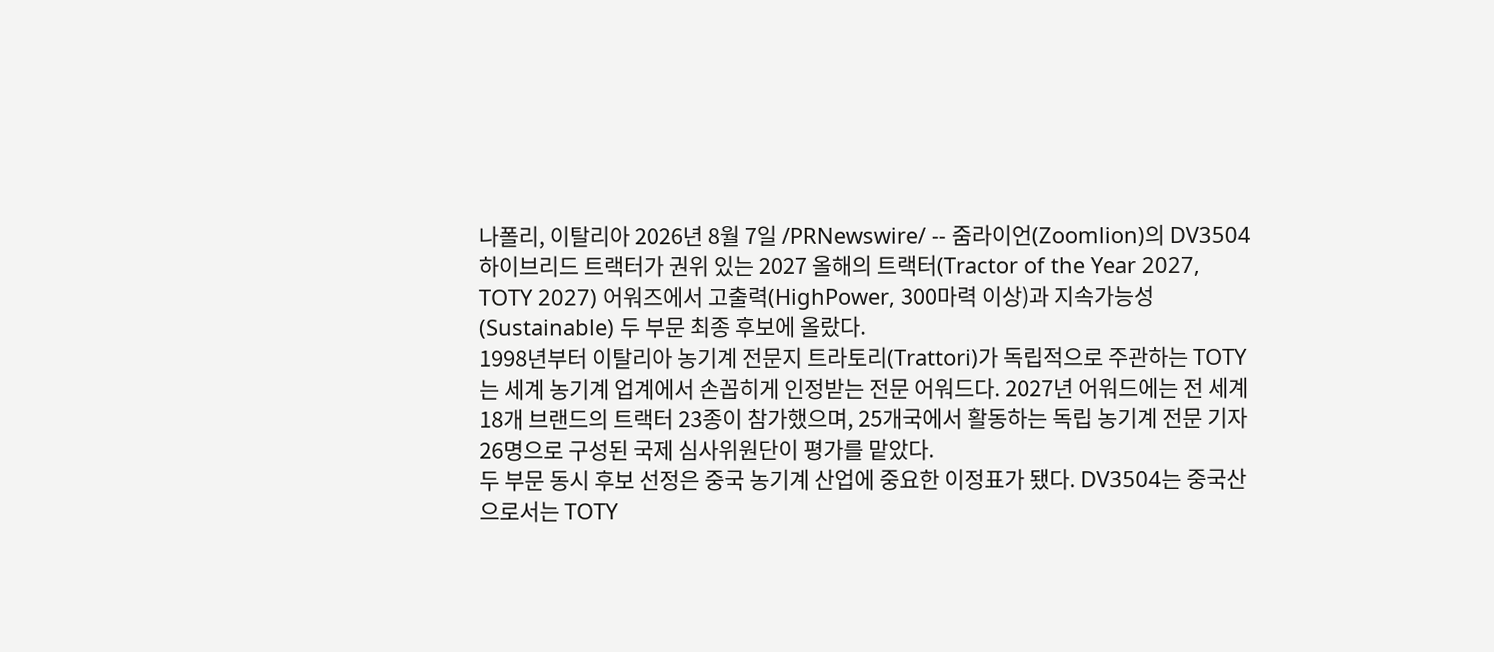나폴리, 이탈리아 2026년 8월 7일 /PRNewswire/ -- 줌라이언(Zoomlion)의 DV3504 하이브리드 트랙터가 권위 있는 2027 올해의 트랙터(Tractor of the Year 2027, TOTY 2027) 어워즈에서 고출력(HighPower, 300마력 이상)과 지속가능성(Sustainable) 두 부문 최종 후보에 올랐다.
1998년부터 이탈리아 농기계 전문지 트라토리(Trattori)가 독립적으로 주관하는 TOTY는 세계 농기계 업계에서 손꼽히게 인정받는 전문 어워드다. 2027년 어워드에는 전 세계 18개 브랜드의 트랙터 23종이 참가했으며, 25개국에서 활동하는 독립 농기계 전문 기자 26명으로 구성된 국제 심사위원단이 평가를 맡았다.
두 부문 동시 후보 선정은 중국 농기계 산업에 중요한 이정표가 됐다. DV3504는 중국산으로서는 TOTY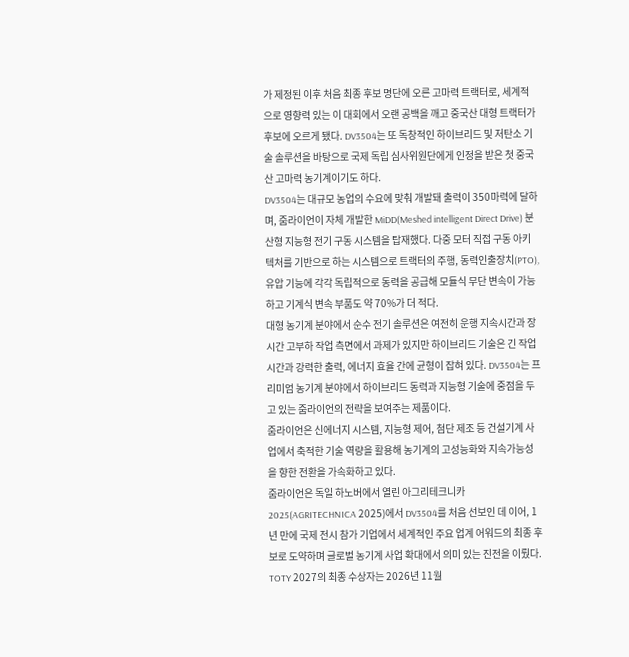가 제정된 이후 처음 최종 후보 명단에 오른 고마력 트랙터로, 세계적으로 영향력 있는 이 대회에서 오랜 공백을 깨고 중국산 대형 트랙터가 후보에 오르게 됐다. DV3504는 또 독창적인 하이브리드 및 저탄소 기술 솔루션을 바탕으로 국제 독립 심사위원단에게 인정을 받은 첫 중국산 고마력 농기계이기도 하다.
DV3504는 대규모 농업의 수요에 맞춰 개발돼 출력이 350마력에 달하며, 줌라이언이 자체 개발한 MiDD(Meshed intelligent Direct Drive) 분산형 지능형 전기 구동 시스템을 탑재했다. 다중 모터 직접 구동 아키텍처를 기반으로 하는 시스템으로 트랙터의 주행, 동력인출장치(PTO), 유압 기능에 각각 독립적으로 동력을 공급해 모듈식 무단 변속이 가능하고 기계식 변속 부품도 약 70%가 더 적다.
대형 농기계 분야에서 순수 전기 솔루션은 여전히 운행 지속시간과 장시간 고부하 작업 측면에서 과제가 있지만 하이브리드 기술은 긴 작업 시간과 강력한 출력, 에너지 효율 간에 균형이 잡혀 있다. DV3504는 프리미엄 농기계 분야에서 하이브리드 동력과 지능형 기술에 중점을 두고 있는 줌라이언의 전략을 보여주는 제품이다.
줌라이언은 신에너지 시스템, 지능형 제어, 첨단 제조 등 건설기계 사업에서 축적한 기술 역량을 활용해 농기계의 고성능화와 지속가능성을 향한 전환을 가속화하고 있다.
줌라이언은 독일 하노버에서 열린 아그리테크니카 2025(AGRITECHNICA 2025)에서 DV3504를 처음 선보인 데 이어, 1년 만에 국제 전시 참가 기업에서 세계적인 주요 업계 어워드의 최종 후보로 도약하며 글로벌 농기계 사업 확대에서 의미 있는 진전을 이뤘다.
TOTY 2027의 최종 수상자는 2026년 11월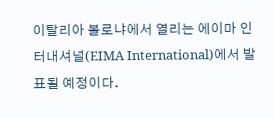이탈리아 볼로냐에서 열리는 에이마 인터내셔널(EIMA International)에서 발표될 예정이다.